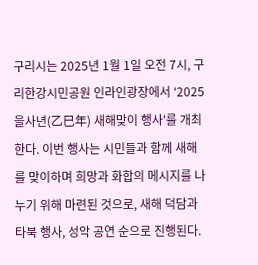구리시는 2025년 1월 1일 오전 7시, 구리한강시민공원 인라인광장에서 ‘2025 을사년(乙巳年) 새해맞이 행사'를 개최한다. 이번 행사는 시민들과 함께 새해를 맞이하며 희망과 화합의 메시지를 나누기 위해 마련된 것으로, 새해 덕담과 타북 행사, 성악 공연 순으로 진행된다.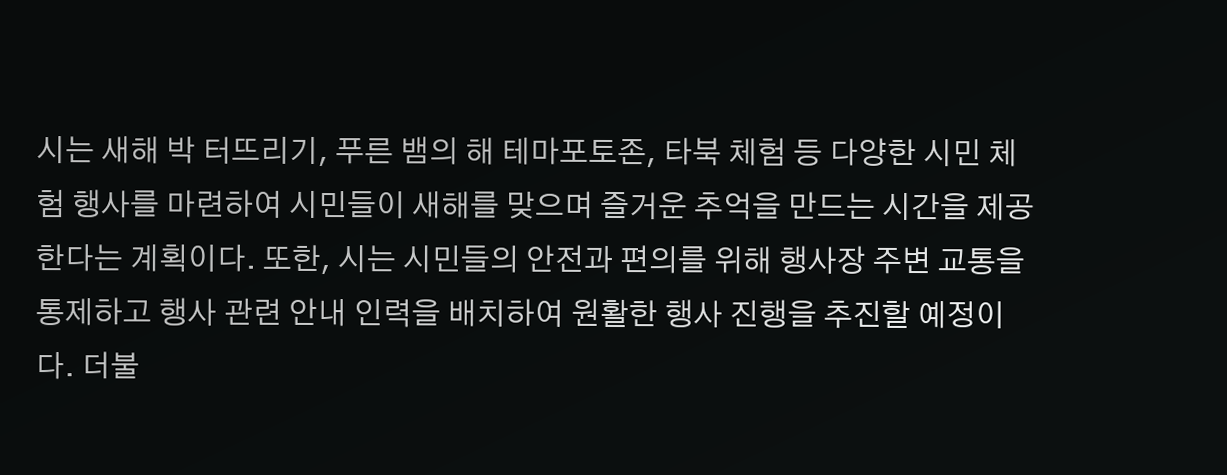시는 새해 박 터뜨리기, 푸른 뱀의 해 테마포토존, 타북 체험 등 다양한 시민 체험 행사를 마련하여 시민들이 새해를 맞으며 즐거운 추억을 만드는 시간을 제공한다는 계획이다. 또한, 시는 시민들의 안전과 편의를 위해 행사장 주변 교통을 통제하고 행사 관련 안내 인력을 배치하여 원활한 행사 진행을 추진할 예정이다. 더불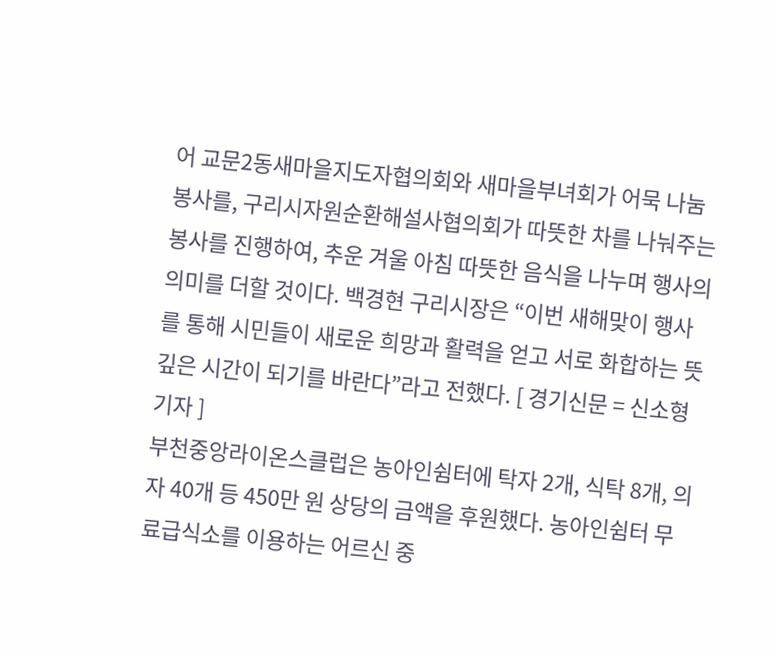어 교문2동새마을지도자협의회와 새마을부녀회가 어묵 나눔 봉사를, 구리시자원순환해설사협의회가 따뜻한 차를 나눠주는 봉사를 진행하여, 추운 겨울 아침 따뜻한 음식을 나누며 행사의 의미를 더할 것이다. 백경현 구리시장은 “이번 새해맞이 행사를 통해 시민들이 새로운 희망과 활력을 얻고 서로 화합하는 뜻깊은 시간이 되기를 바란다”라고 전했다. [ 경기신문 = 신소형 기자 ]
부천중앙라이온스클럽은 농아인쉼터에 탁자 2개, 식탁 8개, 의자 40개 등 450만 원 상당의 금액을 후원했다. 농아인쉼터 무료급식소를 이용하는 어르신 중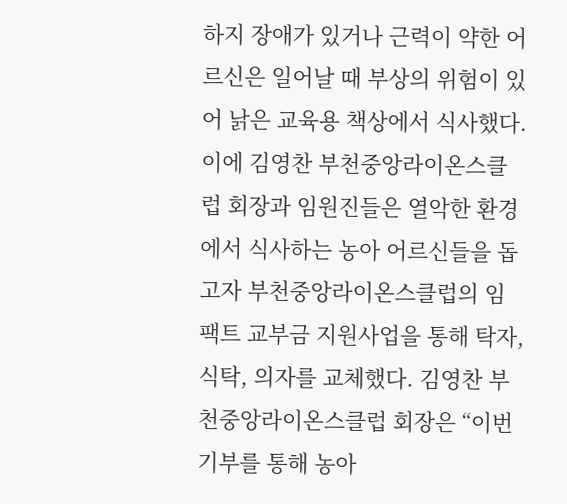하지 장애가 있거나 근력이 약한 어르신은 일어날 때 부상의 위험이 있어 낡은 교육용 책상에서 식사했다. 이에 김영찬 부천중앙라이온스클럽 회장과 임원진들은 열악한 환경에서 식사하는 농아 어르신들을 돕고자 부천중앙라이온스클럽의 임팩트 교부금 지원사업을 통해 탁자, 식탁, 의자를 교체했다. 김영찬 부천중앙라이온스클럽 회장은 “이번 기부를 통해 농아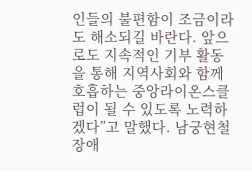인들의 불편함이 조금이라도 해소되길 바란다. 앞으로도 지속적인 기부 활동을 통해 지역사회와 함께 호흡하는 중앙라이온스클럽이 될 수 있도록 노력하겠다”고 말했다. 남궁현철 장애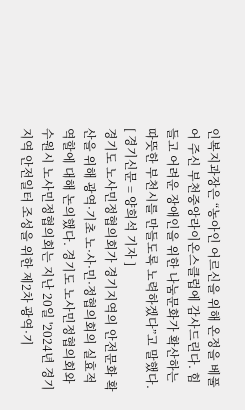인복지과장은 “농아인 어르신을 위해 온정을 베풀어 주신 부천중앙라이온스클럽에 감사드린다. 힘들고 어려운 장애인을 위한 나눔문화가 확산하는 따뜻한 부천시를 만들도록 노력하겠다”고 말했다. [ 경기신문 = 양희석 기자 ]
경기도 노사민정협의회가 경기지역의 안전문화 확산을 위해 광역·기초 노·사·민·정협의회의 실효적 역할에 대해 논의했다. 경기도 노사민정협의회와 수원시 노사민정협의회는 지난 20일 '2024년 경기지역 안전일터 조성을 위한 제2차 광역·기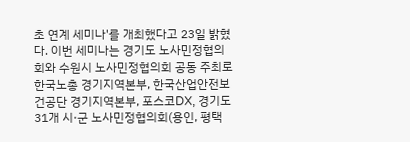초 연계 세미나'를 개최했다고 23일 밝혔다. 이번 세미나는 경기도 노사민정협의회와 수원시 노사민정협의회 공동 주최로 한국노총 경기지역본부, 한국산업안전보건공단 경기지역본부, 포스코DX, 경기도 31개 시·군 노사민정협의회(용인, 평택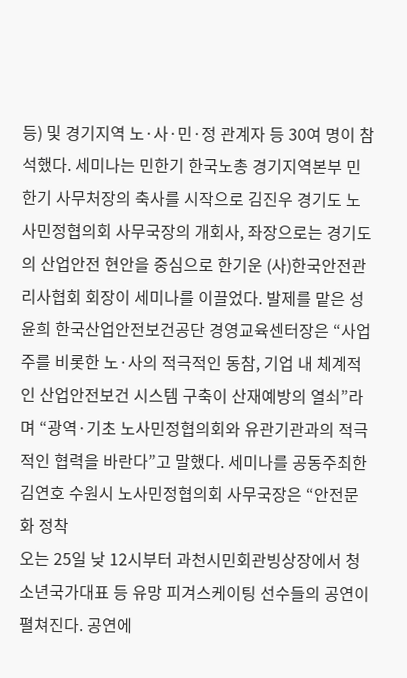등) 및 경기지역 노·사·민·정 관계자 등 30여 명이 참석했다. 세미나는 민한기 한국노총 경기지역본부 민한기 사무처장의 축사를 시작으로 김진우 경기도 노사민정협의회 사무국장의 개회사, 좌장으로는 경기도의 산업안전 현안을 중심으로 한기운 (사)한국안전관리사협회 회장이 세미나를 이끌었다. 발제를 맡은 성윤희 한국산업안전보건공단 경영교육센터장은 “사업주를 비롯한 노·사의 적극적인 동참, 기업 내 체계적인 산업안전보건 시스템 구축이 산재예방의 열쇠”라며 “광역·기초 노사민정협의회와 유관기관과의 적극적인 협력을 바란다”고 말했다. 세미나를 공동주최한 김연호 수원시 노사민정협의회 사무국장은 “안전문화 정착
오는 25일 낮 12시부터 과천시민회관빙상장에서 청소년국가대표 등 유망 피겨스케이팅 선수들의 공연이 펼쳐진다. 공연에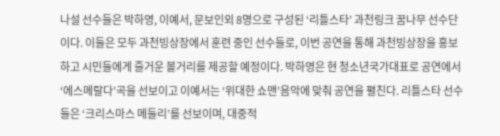나설 선수들은 박하영, 이예서, 문보인외 8명으로 구성된 ‘리틀스타’ 과천링크 꿈나무 선수단이다. 이들은 모두 과천빙상장에서 훈련 중인 선수들로, 이번 공연을 통해 과천빙상장을 홍보하고 시민들에게 즐거운 볼거리를 제공할 예정이다. 박하영은 현 청소년국가대표로 공연에서 ‘에스메랄다’곡을 선보이고 이예서는 ‘위대한 쇼맨’음악에 맞춰 공연을 펼친다. 리틀스타 선수들은 ‘크리스마스 메들리’를 선보이며, 대중적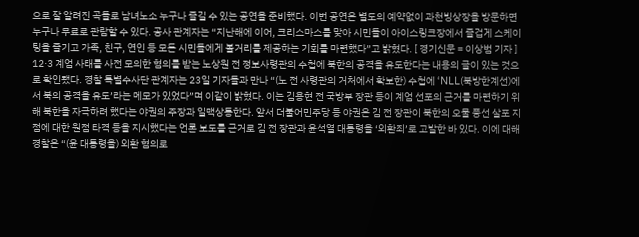으로 잘 알려진 곡들로 남녀노소 누구나 즐길 수 있는 공연을 준비했다. 이번 공연은 별도의 예약없이 과천빙상장을 방문하면 누구나 무료로 관람할 수 있다. 공사 관계자는 “지난해에 이어, 크리스마스를 맞아 시민들이 아이스링크장에서 즐겁게 스케이팅을 즐기고 가족, 친구, 연인 등 모든 시민들에게 볼거리를 제공하는 기회를 마련했다”고 밝혔다. [ 경기신문 = 이상범 기자 ]
12·3 계엄 사태를 사전 모의한 혐의를 받는 노상원 전 정보사령관의 수첩에 북한의 공격을 유도한다는 내용의 글이 있는 것으로 확인됐다. 경찰 특별수사단 관계자는 23일 기자들과 만나 “(노 전 사령관의 거처에서 확보한) 수첩에 ‘NLL(북방한계선)에서 북의 공격을 유도’라는 메모가 있었다”며 이같이 밝혔다. 이는 김용현 전 국방부 장관 등이 계엄 선포의 근거를 마련하기 위해 북한을 자극하려 했다는 야권의 주장과 일맥상통한다. 앞서 더불어민주당 등 야권은 김 전 장관이 북한의 오물 풍선 살포 지점에 대한 원점 타격 등을 지시했다는 언론 보도를 근거로 김 전 장관과 윤석열 대통령을 ‘외환죄’로 고발한 바 있다. 이에 대해 경찰은 “(윤 대통령을) 외환 혐의로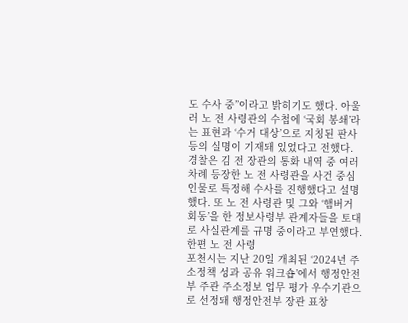도 수사 중”이라고 밝히기도 했다. 아울러 노 전 사령관의 수첩에 ‘국회 봉쇄’라는 표현과 ‘수거 대상’으로 지칭된 판사 등의 실명이 기재돼 있었다고 전했다. 경찰은 김 전 장관의 통화 내역 중 여러 차례 등장한 노 전 사령관을 사건 중심인물로 특정해 수사를 진행했다고 설명했다. 또 노 전 사령관 및 그와 ‘햄버거 회동’을 한 정보사령부 관계자들을 토대로 사실관계를 규명 중이라고 부연했다. 한편 노 전 사령
포천시는 지난 20일 개최된 ‘2024년 주소정책 성과 공유 워크숍’에서 행정안전부 주관 주소정보 업무 평가 우수기관으로 선정돼 행정안전부 장관 표창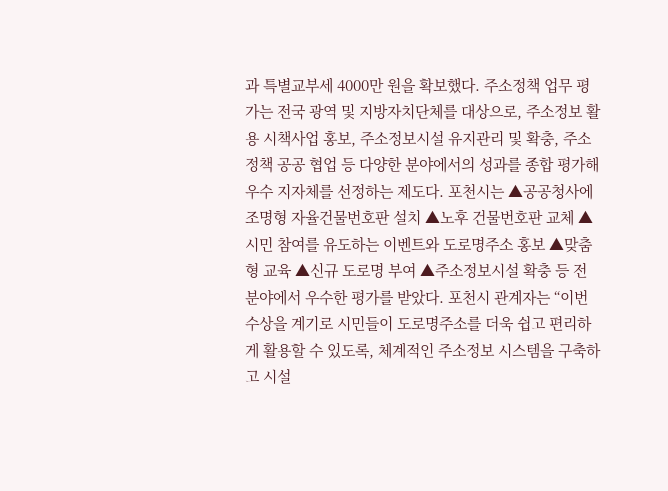과 특별교부세 4000만 원을 확보했다. 주소정책 업무 평가는 전국 광역 및 지방자치단체를 대상으로, 주소정보 활용 시책사업 홍보, 주소정보시설 유지관리 및 확충, 주소 정책 공공 협업 등 다양한 분야에서의 성과를 종합 평가해 우수 지자체를 선정하는 제도다. 포천시는 ▲공공청사에 조명형 자율건물번호판 설치 ▲노후 건물번호판 교체 ▲시민 참여를 유도하는 이벤트와 도로명주소 홍보 ▲맞춤형 교육 ▲신규 도로명 부여 ▲주소정보시설 확충 등 전 분야에서 우수한 평가를 받았다. 포천시 관계자는 “이번 수상을 계기로 시민들이 도로명주소를 더욱 쉽고 편리하게 활용할 수 있도록, 체계적인 주소정보 시스템을 구축하고 시설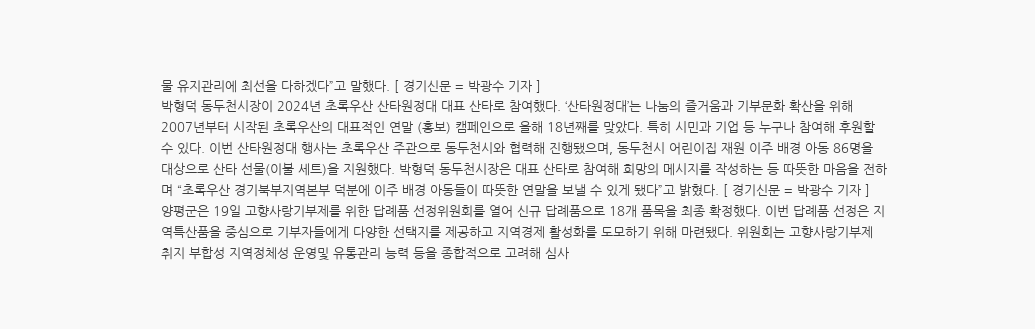물 유지관리에 최선을 다하겠다”고 말했다. [ 경기신문 = 박광수 기자 ]
박형덕 동두천시장이 2024년 초록우산 산타원정대 대표 산타로 참여했다. ‘산타원정대’는 나눔의 즐거움과 기부문화 확산을 위해 2007년부터 시작된 초록우산의 대표적인 연말 (홍보) 캠페인으로 올해 18년째를 맞았다. 특히 시민과 기업 등 누구나 참여해 후원할 수 있다. 이번 산타원정대 행사는 초록우산 주관으로 동두천시와 협력해 진행됐으며, 동두천시 어린이집 재원 이주 배경 아동 86명을 대상으로 산타 선물(이불 세트)을 지원했다. 박형덕 동두천시장은 대표 산타로 참여해 희망의 메시지를 작성하는 등 따뜻한 마음을 전하며 “초록우산 경기북부지역본부 덕분에 이주 배경 아동들이 따뜻한 연말을 보낼 수 있게 됐다”고 밝혔다. [ 경기신문 = 박광수 기자 ]
양평군은 19일 고향사랑기부제를 위한 답례품 선정위원회를 열어 신규 답례품으로 18개 품목을 최종 확정했다. 이번 답례품 선정은 지역특산품을 중심으로 기부자들에게 다양한 선택지를 제공하고 지역경제 활성화를 도모하기 위해 마련됐다. 위원회는 고향사랑기부제 취지 부합성 지역정체성 운영및 유통관리 능력 등을 종합적으로 고려해 심사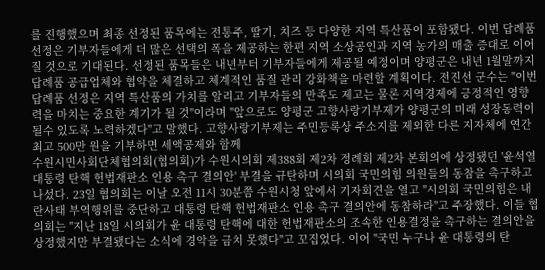를 진행했으며 최종 선정된 품목에는 전통주, 딸기, 치즈 등 다양한 지역 특산품이 포함됐다. 이번 답례품 선정은 기부자들에게 더 많은 선택의 폭을 제공하는 한편 지역 소상공인과 지역 농가의 매출 증대로 이어질 것으로 기대된다. 선정된 품목들은 내년부터 기부자들에게 제공될 예정이며 양평군은 내년 1월말까지 답례품 공급업체와 협약을 체결하고 체계적인 품질 관리 강화책을 마련할 계획이다. 전진선 군수는 "이번 답례품 선정은 지역 특산품의 가치를 알리고 기부자들의 만족도 제고는 물론 지역경제에 긍정적인 영향력을 마치는 중요한 계기가 될 것"이라며 "앞으로도 양평군 고향사랑기부제가 양평군의 미래 성장동력이 될수 있도록 노력하겠다"고 말했다. 고향사랑기부제는 주민등록상 주소지를 제외한 다른 지자체에 연간 최고 500만 원을 기부하면 세액공제와 함께
수원시민사회단체협의회(협의회)가 수원시의회 제388회 제2차 정례회 제2차 본회의에 상정됐던 '윤석열 대통령 탄핵 헌법재판소 인용 촉구 결의안' 부결을 규탄하며 시의회 국민의힘 의원들의 동참을 촉구하고 나섰다. 23일 협의회는 이날 오전 11시 30분쯤 수원시청 앞에서 기자회견을 열고 "시의회 국민의힘은 내란사태 부역행위를 중단하고 대통령 탄핵 헌법재판소 인용 촉구 결의안에 동참하라"고 주장했다. 이들 협의회는 "지난 18일 시의회가 윤 대통령 탄핵에 대한 헌법재판소의 조속한 인용결정을 촉구하는 결의안을 상정했지만 부결됐다는 소식에 경악을 금치 못했다"고 꼬집었다. 이어 "국민 누구나 윤 대통령의 탄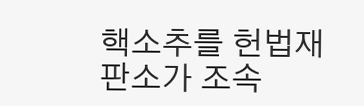핵소추를 헌법재판소가 조속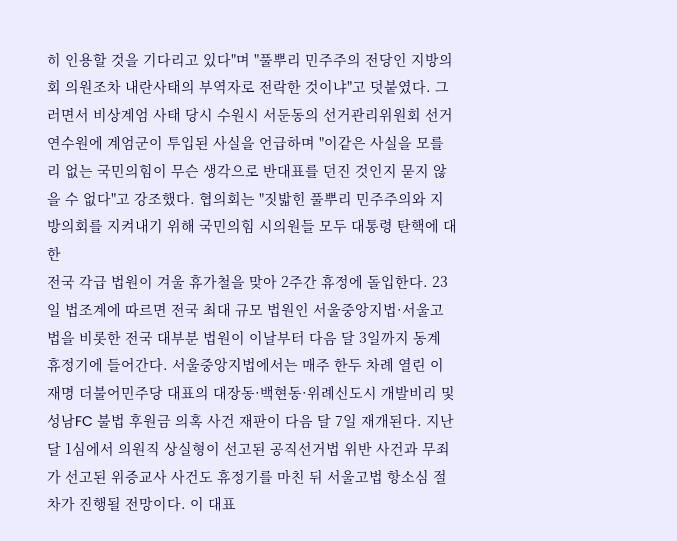히 인용할 것을 기다리고 있다"며 "풀뿌리 민주주의 전당인 지방의회 의원조차 내란사태의 부역자로 전락한 것이냐"고 덧붙였다. 그러면서 비상계엄 사태 당시 수원시 서둔동의 선거관리위원회 선거연수원에 계엄군이 투입된 사실을 언급하며 "이같은 사실을 모를 리 없는 국민의힘이 무슨 생각으로 반대표를 던진 것인지 묻지 않을 수 없다"고 강조했다. 협의회는 "짓밟힌 풀뿌리 민주주의와 지방의회를 지켜내기 위해 국민의힘 시의원들 모두 대통령 탄핵에 대한
전국 각급 법원이 겨울 휴가철을 맞아 2주간 휴정에 돌입한다. 23일 법조계에 따르면 전국 최대 규모 법원인 서울중앙지법·서울고법을 비롯한 전국 대부분 법원이 이날부터 다음 달 3일까지 동계 휴정기에 들어간다. 서울중앙지법에서는 매주 한두 차례 열린 이재명 더불어민주당 대표의 대장동·백현동·위례신도시 개발비리 및 성남FC 불법 후원금 의혹 사건 재판이 다음 달 7일 재개된다. 지난달 1심에서 의원직 상실형이 선고된 공직선거법 위반 사건과 무죄가 선고된 위증교사 사건도 휴정기를 마친 뒤 서울고법 항소심 절차가 진행될 전망이다. 이 대표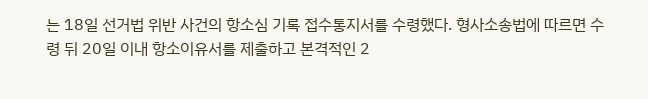는 18일 선거법 위반 사건의 항소심 기록 접수통지서를 수령했다. 형사소송법에 따르면 수령 뒤 20일 이내 항소이유서를 제출하고 본격적인 2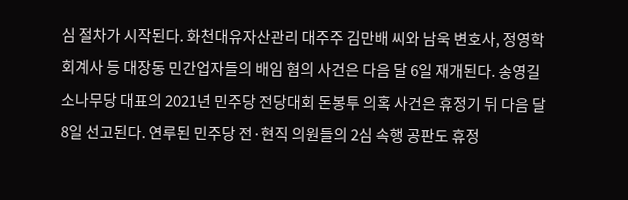심 절차가 시작된다. 화천대유자산관리 대주주 김만배 씨와 남욱 변호사, 정영학 회계사 등 대장동 민간업자들의 배임 혐의 사건은 다음 달 6일 재개된다. 송영길 소나무당 대표의 2021년 민주당 전당대회 돈봉투 의혹 사건은 휴정기 뒤 다음 달 8일 선고된다. 연루된 민주당 전·현직 의원들의 2심 속행 공판도 휴정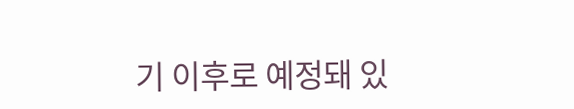기 이후로 예정돼 있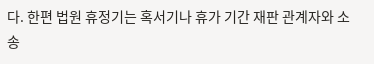다. 한편 법원 휴정기는 혹서기나 휴가 기간 재판 관계자와 소송